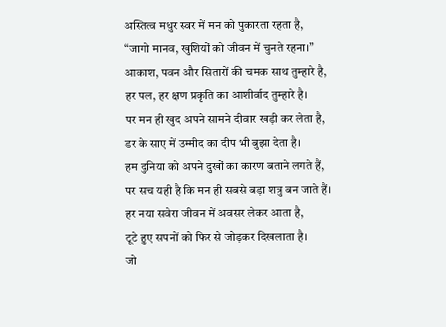अस्तित्व मधुर स्वर में मन को पुकारता रहता है,
“जागो मानव, खुशियों को जीवन में चुनते रहना।”
आकाश, पवन और सितारों की चमक साथ तुम्हारे है,
हर पल, हर क्षण प्रकृति का आशीर्वाद तुम्हारे है।
पर मन ही खुद अपने सामने दीवार खड़ी कर लेता है,
डर के साए में उम्मीद का दीप भी बुझा देता है।
हम दुनिया को अपने दुखों का कारण बताने लगते हैं,
पर सच यही है कि मन ही सबसे बड़ा शत्रु बन जाते हैं।
हर नया सवेरा जीवन में अवसर लेकर आता है,
टूटे हुए सपनों को फिर से जोड़कर दिखलाता है।
जो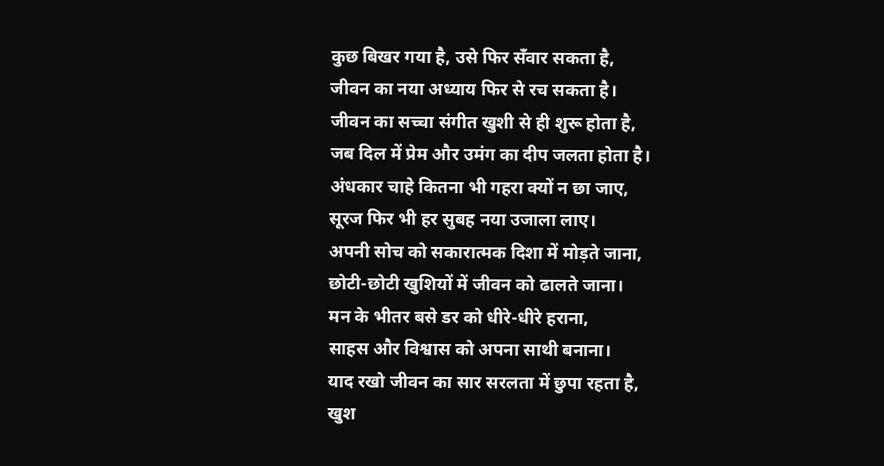कुछ बिखर गया है, उसे फिर सँवार सकता है,
जीवन का नया अध्याय फिर से रच सकता है।
जीवन का सच्चा संगीत खुशी से ही शुरू होता है,
जब दिल में प्रेम और उमंग का दीप जलता होता है।
अंधकार चाहे कितना भी गहरा क्यों न छा जाए,
सूरज फिर भी हर सुबह नया उजाला लाए।
अपनी सोच को सकारात्मक दिशा में मोड़ते जाना,
छोटी-छोटी खुशियों में जीवन को ढालते जाना।
मन के भीतर बसे डर को धीरे-धीरे हराना,
साहस और विश्वास को अपना साथी बनाना।
याद रखो जीवन का सार सरलता में छुपा रहता है,
खुश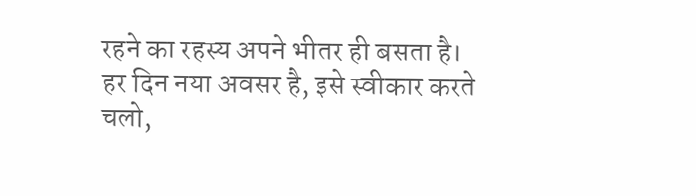रहने का रहस्य अपने भीतर ही बसता है।
हर दिन नया अवसर है, इसे स्वीकार करते चलो,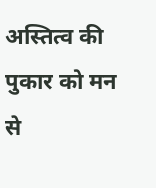अस्तित्व की पुकार को मन से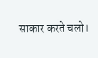साकार करते चलो।